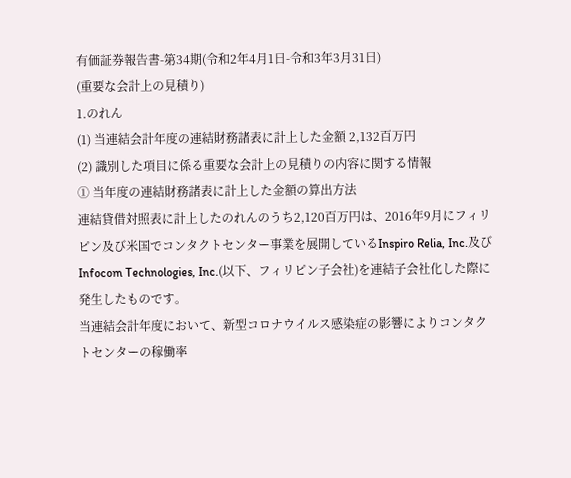有価証券報告書-第34期(令和2年4月1日-令和3年3月31日)
(重要な会計上の見積り)
1.のれん
(1) 当連結会計年度の連結財務諸表に計上した金額 2,132百万円
(2) 識別した項目に係る重要な会計上の見積りの内容に関する情報
① 当年度の連結財務諸表に計上した金額の算出方法
連結貸借対照表に計上したのれんのうち2,120百万円は、2016年9月にフィリピン及び米国でコンタクトセンター事業を展開しているInspiro Relia, Inc.及びInfocom Technologies, Inc.(以下、フィリピン子会社)を連結子会社化した際に発生したものです。
当連結会計年度において、新型コロナウイルス感染症の影響によりコンタクトセンターの稼働率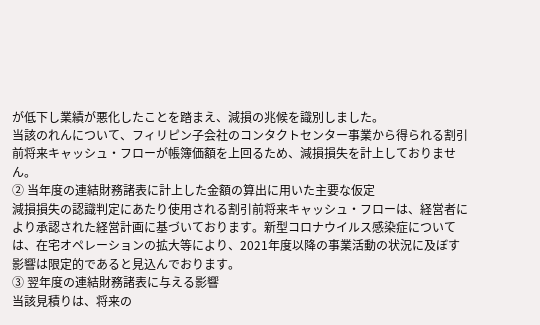が低下し業績が悪化したことを踏まえ、減損の兆候を識別しました。
当該のれんについて、フィリピン子会社のコンタクトセンター事業から得られる割引前将来キャッシュ・フローが帳簿価額を上回るため、減損損失を計上しておりません。
② 当年度の連結財務諸表に計上した金額の算出に用いた主要な仮定
減損損失の認識判定にあたり使用される割引前将来キャッシュ・フローは、経営者により承認された経営計画に基づいております。新型コロナウイルス感染症については、在宅オペレーションの拡大等により、2021年度以降の事業活動の状況に及ぼす影響は限定的であると見込んでおります。
③ 翌年度の連結財務諸表に与える影響
当該見積りは、将来の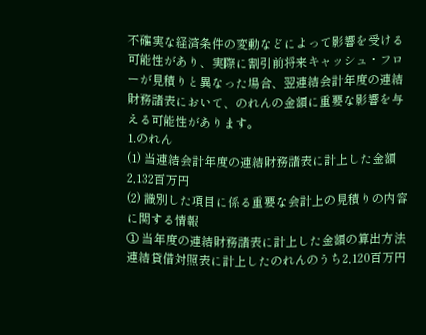不確実な経済条件の変動などによって影響を受ける可能性があり、実際に割引前将来キャッシュ・フローが見積りと異なった場合、翌連結会計年度の連結財務諸表において、のれんの金額に重要な影響を与える可能性があります。
1.のれん
(1) 当連結会計年度の連結財務諸表に計上した金額 2,132百万円
(2) 識別した項目に係る重要な会計上の見積りの内容に関する情報
① 当年度の連結財務諸表に計上した金額の算出方法
連結貸借対照表に計上したのれんのうち2,120百万円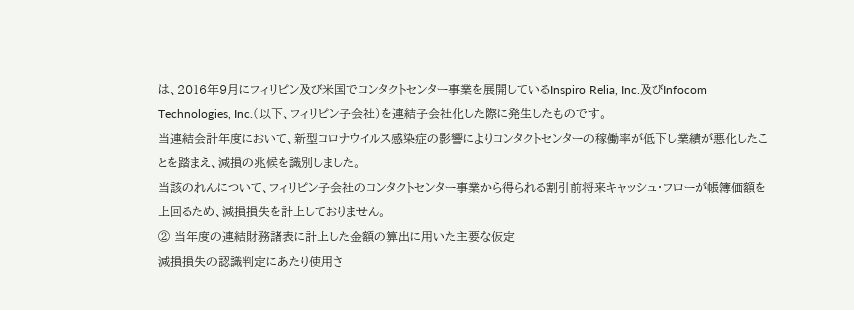は、2016年9月にフィリピン及び米国でコンタクトセンター事業を展開しているInspiro Relia, Inc.及びInfocom Technologies, Inc.(以下、フィリピン子会社)を連結子会社化した際に発生したものです。
当連結会計年度において、新型コロナウイルス感染症の影響によりコンタクトセンターの稼働率が低下し業績が悪化したことを踏まえ、減損の兆候を識別しました。
当該のれんについて、フィリピン子会社のコンタクトセンター事業から得られる割引前将来キャッシュ・フローが帳簿価額を上回るため、減損損失を計上しておりません。
② 当年度の連結財務諸表に計上した金額の算出に用いた主要な仮定
減損損失の認識判定にあたり使用さ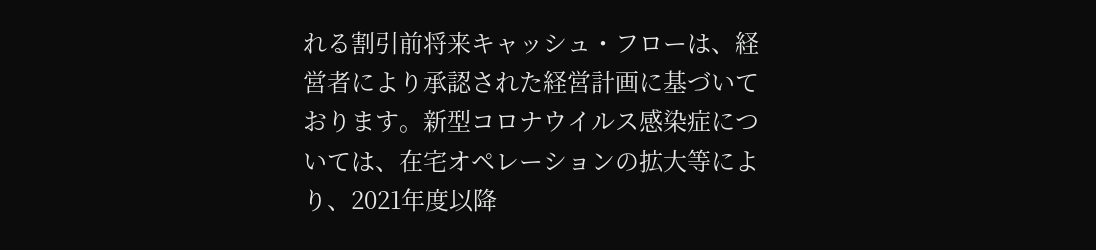れる割引前将来キャッシュ・フローは、経営者により承認された経営計画に基づいております。新型コロナウイルス感染症については、在宅オペレーションの拡大等により、2021年度以降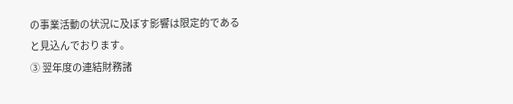の事業活動の状況に及ぼす影響は限定的であると見込んでおります。
③ 翌年度の連結財務諸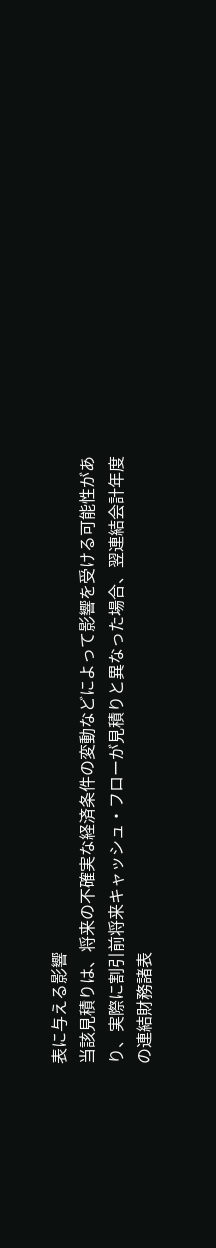表に与える影響
当該見積りは、将来の不確実な経済条件の変動などによって影響を受ける可能性があり、実際に割引前将来キャッシュ・フローが見積りと異なった場合、翌連結会計年度の連結財務諸表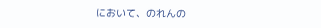において、のれんの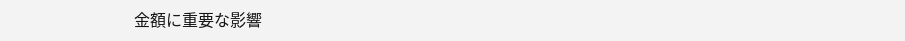金額に重要な影響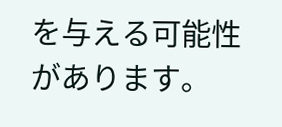を与える可能性があります。